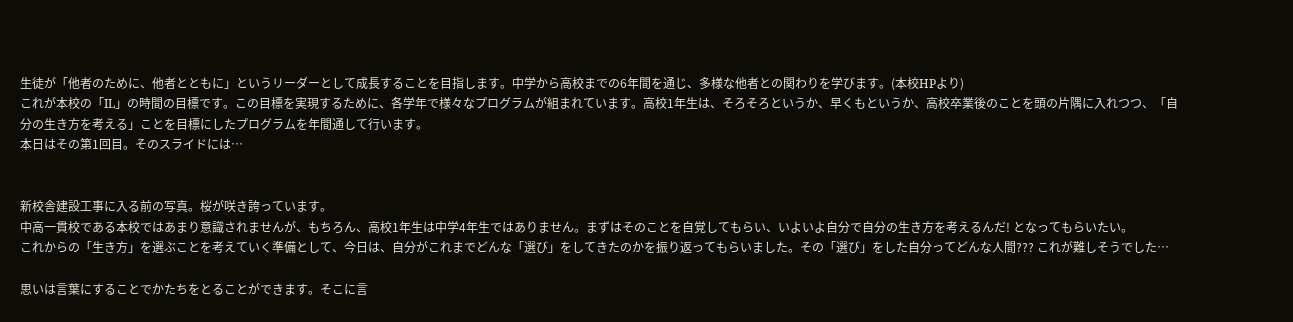生徒が「他者のために、他者とともに」というリーダーとして成長することを目指します。中学から高校までの6年間を通じ、多様な他者との関わりを学びます。(本校HPより)
これが本校の「IL」の時間の目標です。この目標を実現するために、各学年で様々なプログラムが組まれています。高校1年生は、そろそろというか、早くもというか、高校卒業後のことを頭の片隅に入れつつ、「自分の生き方を考える」ことを目標にしたプログラムを年間通して行います。
本日はその第1回目。そのスライドには…


新校舎建設工事に入る前の写真。桜が咲き誇っています。
中高一貫校である本校ではあまり意識されませんが、もちろん、高校1年生は中学4年生ではありません。まずはそのことを自覚してもらい、いよいよ自分で自分の生き方を考えるんだ! となってもらいたい。
これからの「生き方」を選ぶことを考えていく準備として、今日は、自分がこれまでどんな「選び」をしてきたのかを振り返ってもらいました。その「選び」をした自分ってどんな人間??? これが難しそうでした…

思いは言葉にすることでかたちをとることができます。そこに言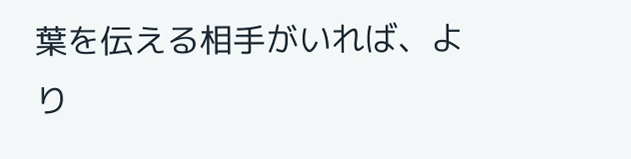葉を伝える相手がいれば、より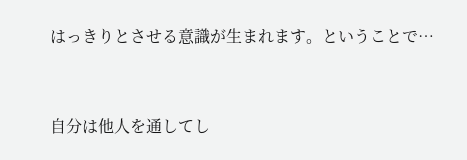はっきりとさせる意識が生まれます。ということで…


自分は他人を通してし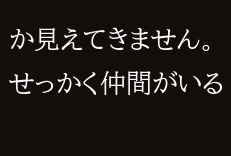か見えてきません。せっかく仲間がいる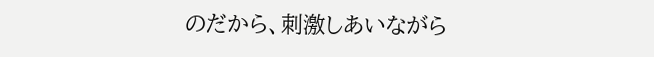のだから、刺激しあいながら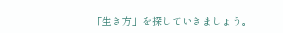「生き方」を探していきましょう。